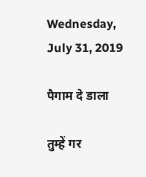Wednesday, July 31, 2019

पैगाम दे डाला

तुम्हें गर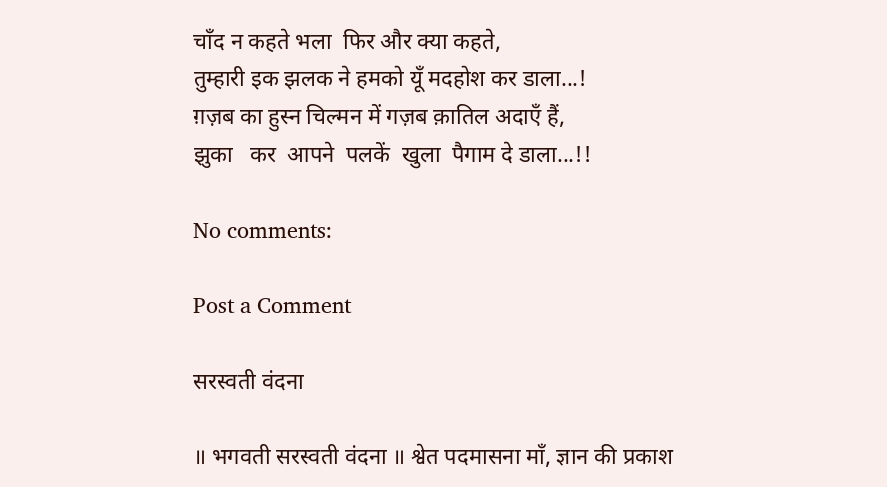चाँद न कहते भला  फिर और क्या कहते,
तुम्हारी इक झलक ने हमको यूँ मदहोश कर डाला...!
ग़ज़ब का हुस्न चिल्मन में गज़ब क़ातिल अदाएँ हैं,
झुका   कर  आपने  पलकें  खुला  पैगाम दे डाला...!!

No comments:

Post a Comment

सरस्वती वंदना

॥ भगवती सरस्वती वंदना ॥ श्वेत पदमासना माँ, ज्ञान की प्रकाश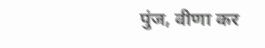पुंज, वीणा कर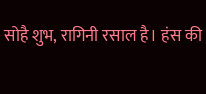सोहै शुभ, रागिनी रसाल है। हंस की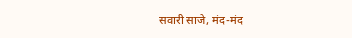सवारी साजे, मंद-मंद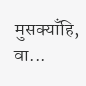मुसक्याँहि, वा...